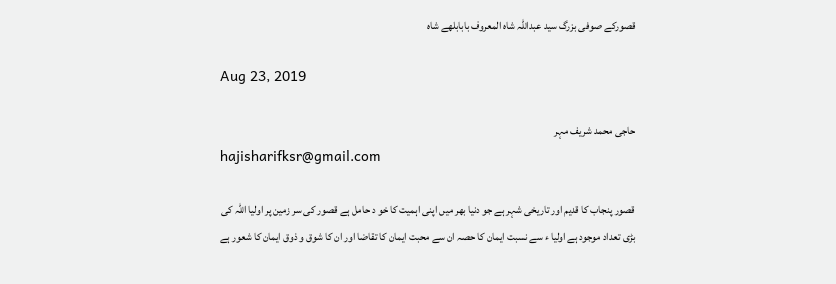قصورکے صوفی بزرگ سید عبداللہ شاہ المعروف بابابلھے شاہ

Aug 23, 2019

حاجی محمد شریف مہر
hajisharifksr@gmail.com

قصور پنجاب کا قدیم اور تاریخی شہر ہے جو دنیا بھر میں اپنی اہمیت کا خو د حامل ہے قصور کی سر زمین پر اولیا اللہ کی بڑی تعداد موجود ہے اولیا ء سے نسبت ایمان کا حصہ ان سے محبت ایمان کا تقاضا اور ان کا شوق و ذوق ایمان کا شعور ہے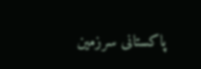پاکستانی سرزمین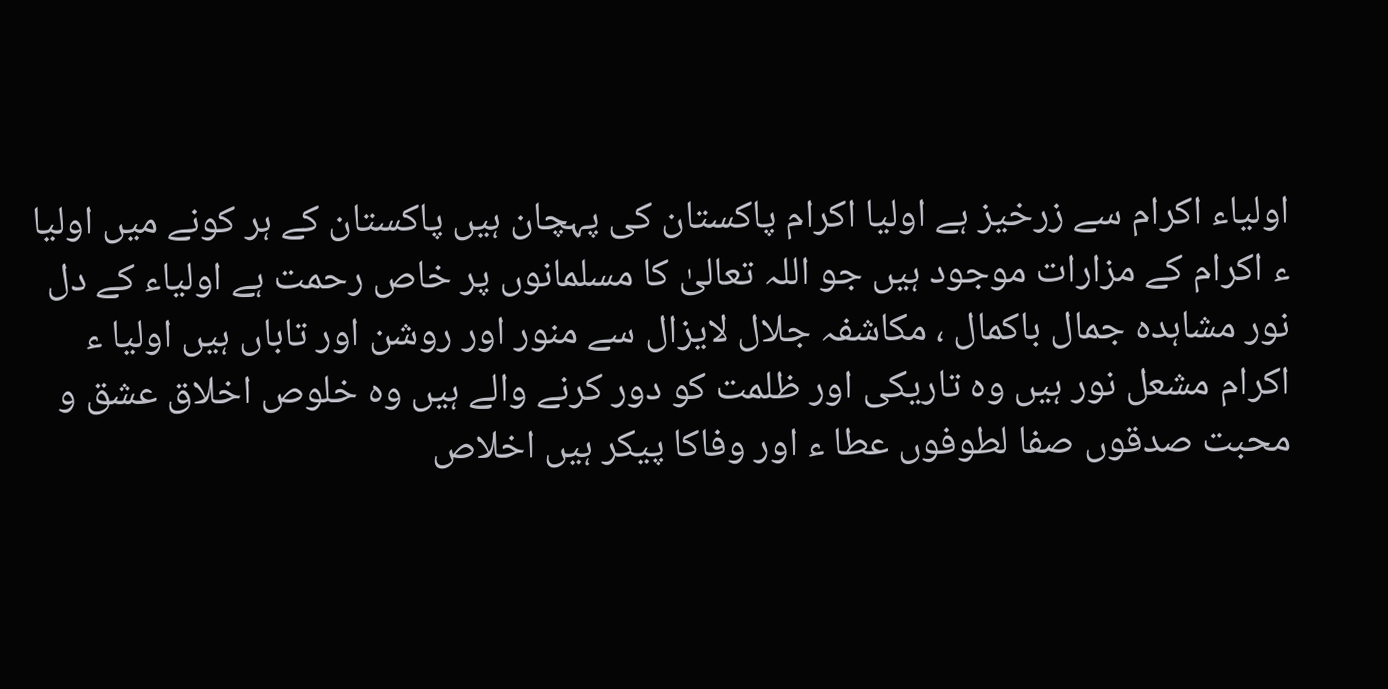اولیاء اکرام سے زرخیز ہے اولیا اکرام پاکستان کی پہچان ہیں پاکستان کے ہر کونے میں اولیا ء اکرام کے مزارات موجود ہیں جو اللہ تعالیٰ کا مسلمانوں پر خاص رحمت ہے اولیاء کے دل نور مشاہدہ جمال باکمال ، مکاشفہ جلال لایزال سے منور اور روشن اور تاباں ہیں اولیا ء اکرام مشعل نور ہیں وہ تاریکی اور ظلمت کو دور کرنے والے ہیں وہ خلوص اخلاق عشق و محبت صدقوں صفا لطوفوں عطا ء اور وفاکا پیکر ہیں اخلاص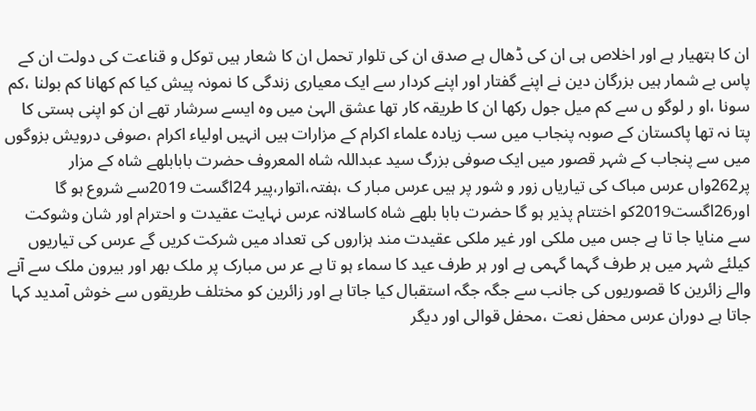ان کا ہتھیار ہے اور اخلاص ہی ان کی ڈھال ہے صدق ان کی تلوار تحمل ان کا شعار ہیں توکل و قناعت کی دولت ان کے پاس بے شمار ہیں بزرگان دین نے اپنے گفتار اور اپنے کردار سے ایک معیاری زندگی کا نمونہ پیش کیا کم کھانا کم بولنا ،کم سونا ،او ر لوگو ں سے کم میل جول رکھا ان کا طریقہ کار تھا عشق الہیٰ میں وہ ایسے سرشار تھے ان کو اپنی ہستی کا پتا نہ تھا پاکستان کے صوبہ پنجاب میں سب زیادہ علماء اکرام کے مزارات ہیں انہیں اولیاء اکرام ،صوفی درویش بزوگوں میں سے پنجاب کے شہر قصور میں ایک صوفی بزرگ سید عبداللہ شاہ المعروف حضرت بابابلھے شاہ کے مزار پر262واں عرس مباک کی تیاریاں زور و شور پر ہیں عرس مبار ک ،ہفتہ،اتوار،پیر 24اگست 2019سے شروع ہو گا اور26اگست2019کو اختتام پذیر ہو گا حضرت بابا بلھے شاہ کاسالانہ عرس نہایت عقیدت و احترام اور شان وشوکت سے منایا جا تا ہے جس میں ملکی اور غیر ملکی عقیدت مند ہزاروں کی تعداد میں شرکت کریں گے عرس کی تیاریوں کیلئے شہر میں ہر طرف گہما گہمی ہے اور ہر طرف عید کا سماء ہو تا ہے عر س مبارک پر ملک بھر اور بیرون ملک سے آنے والے زائرین کا قصوریوں کی جانب سے جگہ جگہ استقبال کیا جاتا ہے اور زائرین کو مختلف طریقوں سے خوش آمدید کہا جاتا ہے دوران عرس محفل نعت ،محفل قوالی اور دیگر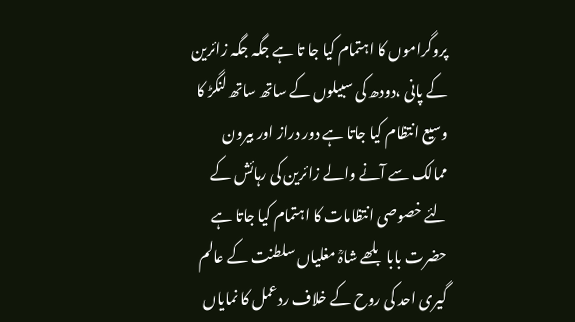پروگراموں کا اہتمام کیا جا تا ہے جگہ جگہ زائرین کے پانی ،دودھ کی سبیلوں کے ساتھ ساتھ لنگڑ کا وسیع انتظام کیا جاتا ہے دور دراز اور بیرون ممالک سے آنے والے زائرین کی رہائش کے لئے خصوصی انتظامات کا اہتمام کیا جاتا ہے حضرت بابا بلھے شاہؒ مغلیاں سلطنت کے عالم گیری احد کی روح کے خلاف ردعمل کا نمایاں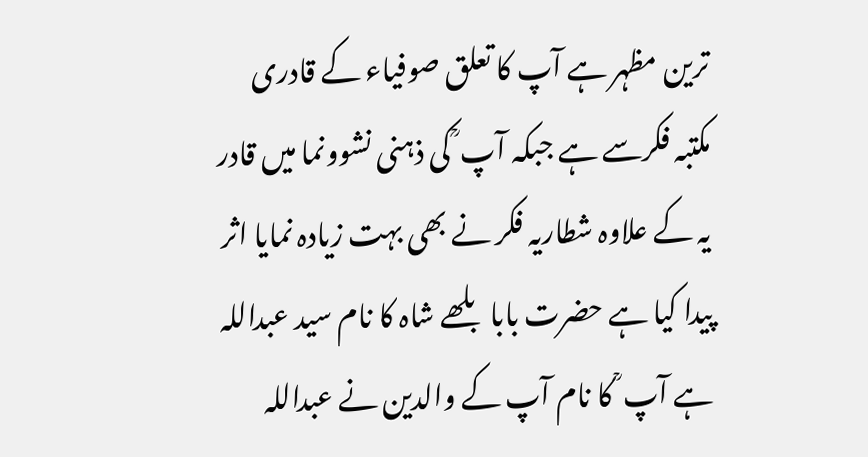ترین مظہر ہے آپ کا تعلق صوفیاء کے قادری مکتبہ فکرسے ہے جبکہ آپ ؒ کی ذہنی نشوونما میں قادر یہ کے علاوہ شطاریہ فکر نے بھی بہت زیادہ نمایا اثر پیدا کیا ہے حضرت بابا بلھے شاہ کا نام سید عبداللہ ہے آپ ؒ کا نام آپ کے والدین نے عبداللہ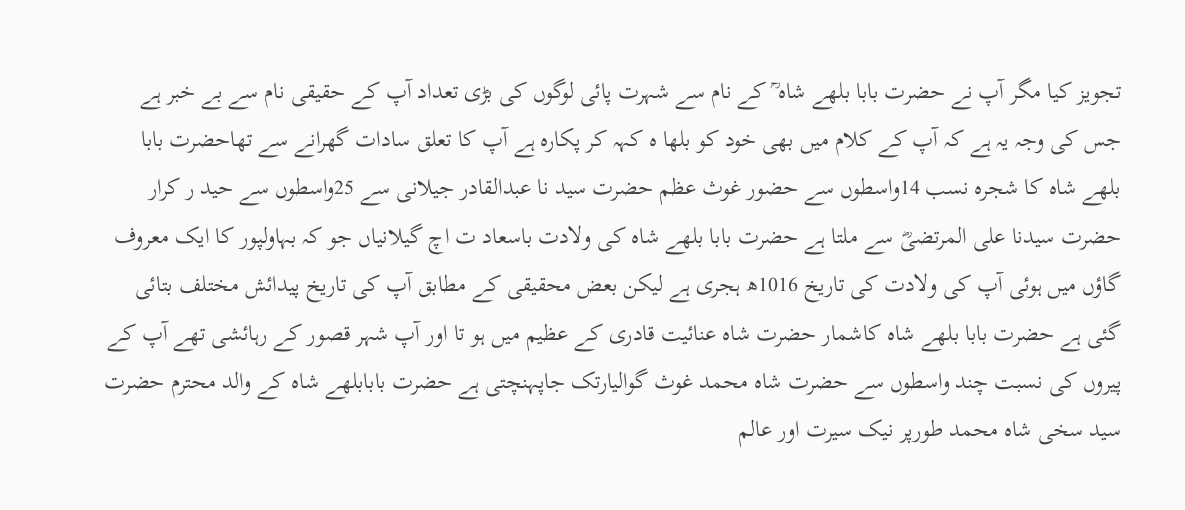تجویز کیا مگر آپ نے حضرت بابا بلھے شاہ ؒ کے نام سے شہرت پائی لوگوں کی بڑی تعداد آپ کے حقیقی نام سے بے خبر ہے جس کی وجہ یہ ہے کہ آپ کے کلام میں بھی خود کو بلھا ہ کہہ کر پکارہ ہے آپ کا تعلق سادات گھرانے سے تھاحضرت بابا بلھے شاہ کا شجرہ نسب 14واسطوں سے حضور غوث عظم حضرت سید نا عبدالقادر جیلانی سے 25واسطوں سے حید ر کرار حضرت سیدنا علی المرتضیؓ سے ملتا ہے حضرت بابا بلھے شاہ کی ولادت باسعاد ت اچ گیلانیاں جو کہ بہاولپور کا ایک معروف گاؤں میں ہوئی آپ کی ولادت کی تاریخ 1016ھ ہجری ہے لیکن بعض محقیقی کے مطابق آپ کی تاریخ پیدائش مختلف بتائی گئی ہے حضرت بابا بلھے شاہ کاشمار حضرت شاہ عنائیت قادری کے عظیم میں ہو تا اور آپ شہر قصور کے رہائشی تھے آپ کے پیروں کی نسبت چند واسطوں سے حضرت شاہ محمد غوث گوالیارتک جاپہنچتی ہے حضرت بابابلھے شاہ کے والد محترم حضرت سید سخی شاہ محمد طورپر نیک سیرت اور عالم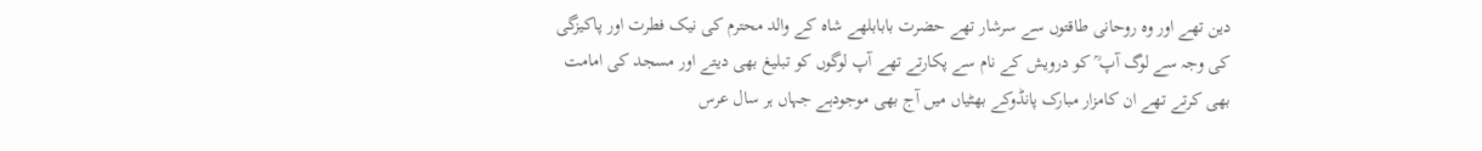دین تھے اور وہ روحانی طاقتوں سے سرشار تھے حضرت بابابلھے شاہ کے والد محترم کی نیک فطرت اور پاکیزگی کی وجہ سے لوگ آپ ؒ کو درویش کے نام سے پکارتے تھے آپ لوگوں کو تبلیغ بھی دیتے اور مسجد کی امامت بھی کرتے تھے ان کامزار مبارک پانڈوکے بھٹیاں میں آج بھی موجودہے جہاں ہر سال عرس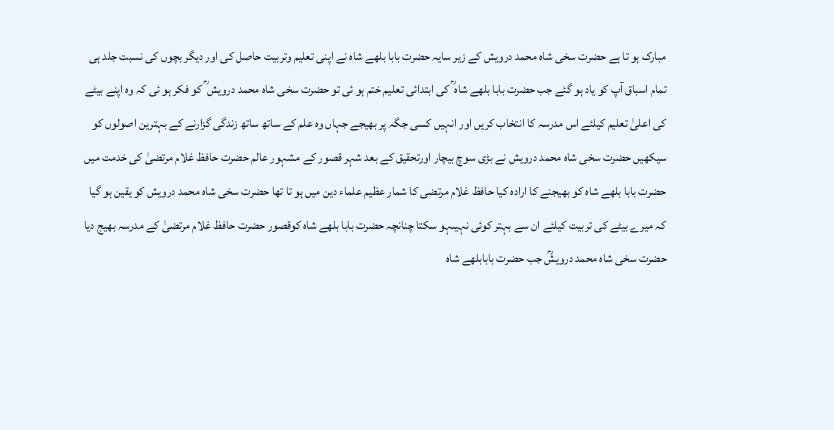مبارک ہو تا ہے حضرت سخی شاہ محمد درویش کے زیر سایہ حضرت بابا بلھے شاہ نے اپنی تعلیم وتربیت حاصل کی اور دیگر بچوں کی نسبت جلد ہی تمام اسباق آپ کو یاد ہو گئے جب حضرت بابا بلھے شاہ ؒ کی ابتدائی تعلیم ختم ہو ئی تو حضرت سخی شاہ محمد درویش ؒ کو فکر ہو ئی کہ وہ اپنے بیٹے کی اعلیٰ تعلیم کیلئے اس مدرسہ کا انتخاب کریں اور انہیں کسی جگہ پر بھیجے جہاں وہ علم کے ساتھ ساتھ زندگی گزارنے کے بہترین اصولوں کو سیکھیں حضرت سخی شاہ محمد درویش نے بڑی سوچ بیچار اورتحقیق کے بعد شہر قصور کے مشہور عالم حضرت حافظ غلام مرتضیٰ کی خدمت میں حضرت بابا بلھے شاہ کو بھیجنے کا ارادہ کیا حافظ غلام مرتضی کا شمار عظیم علماء دین میں ہو تا تھا حضرت سخی شاہ محمد درویش کو یقین ہو گیا کہ میرے بیٹے کی تربیت کیلئے ان سے بہتر کوئی نہیںہو سکتا چنانچہ حضرت بابا بلھے شاہ کوقصور حضرت حافظ غلام مرتضیٰ کے مدرسہ بھیج دیا حضرت سخی شاہ محمد درویشؒ جب حضرت بابابلھے شاہ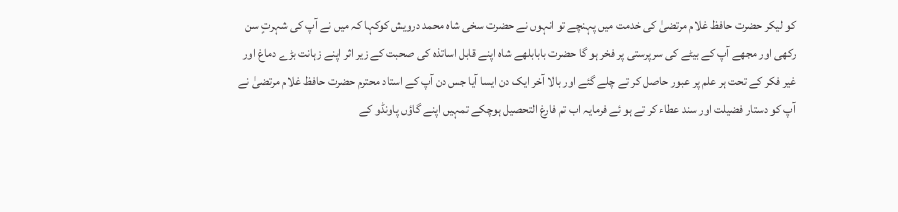کو لیکر حضرت حافظ غلام مرتضیٰ کی خدمت میں پہنچے تو انہوں نے حضرت سخی شاہ محمد درویش کوکہا کہ میں نے آپ کی شہرتٍ سن رکھی اور مجھے آپ کے بیٹے کی سرپرستی پر فخر ہو گا حضرت بابابلھے شاہ اپنے قابل اساتذہ کی صحبت کے زیر اثر اپنے زہانت بڑے دماغ اور غیر فکر کے تحت ہر علم پر عبور حاصل کر تے چلے گئے اور بالا آخر ایک دن ایسا آیا جس دن آپ کے استاد محترم حضرت حافظ غلام مرتضیٰ نے آپ کو دستار فضیلت اور سند عطاء کر تے ہو ئے فرمایہ اب تم فارغ التحصیل ہوچکے تمہیں اپنے گاؤں پاونڈو کے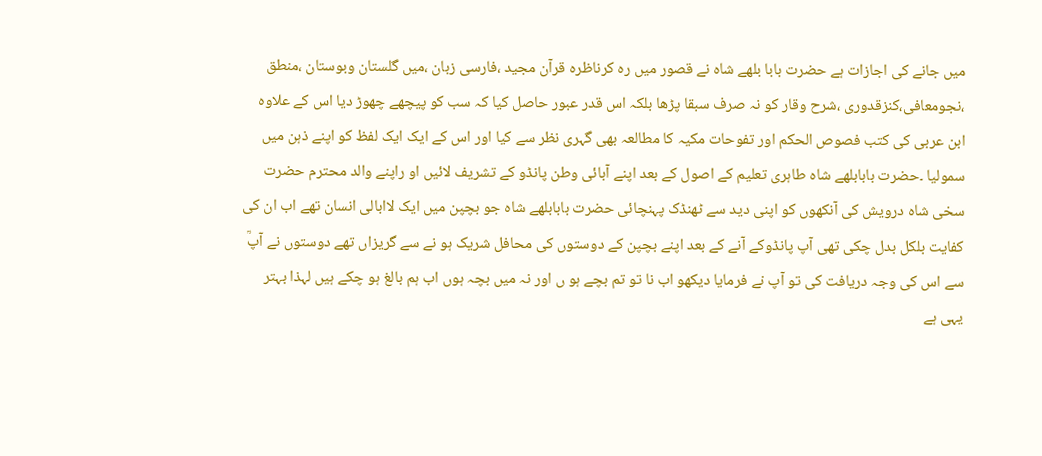میں جانے کی اجازات ہے حضرت بابا بلھے شاہ نے قصور میں رہ کرناظرہ قرآن مجید ،فارسی زبان ،میں گلستان وبوستان ،منطق ،نجومعافی،کنزقدوری ،شرح وقار کو نہ صرف سبقا پڑھا بلکہ اس قدر عبور حاصل کیا کہ سب کو پیچھے چھوڑ دیا اس کے علاوہ ابن عربی کی کتب فصوص الحکم اور تفوحات مکیہ کا مطالعہ بھی گہری نظر سے کیا اور اس کے ایک ایک لفظ کو اپنے ذہن میں سمولیا ۔حضرت بابابلھے شاہ طاہری تعلیم کے اصول کے بعد اپنے آبائی وطن پانڈو کے تشریف لائیں او راپنے والد محترم حضرت سخی شاہ درویش کی آنکھوں کو اپنی دید سے ٹھنڈک پہنچائی حضرت بابابلھے شاہ جو بچپن میں ایک لاابالی انسان تھے اب ان کی کفایت بلکل بدل چکی تھی آپ پانڈوکے آنے کے بعد اپنے بچپن کے دوستوں کی محافل شریک ہو نے سے گریزاں تھے دوستوں نے آپؒ سے اس کی وجہ دریافت کی تو آپ نے فرمایا دیکھو اب نا تو تم بچے ہو ں اور نہ میں بچہ ہوں اب ہم بالغ ہو چکے ہیں لہذا بہتر یہی ہے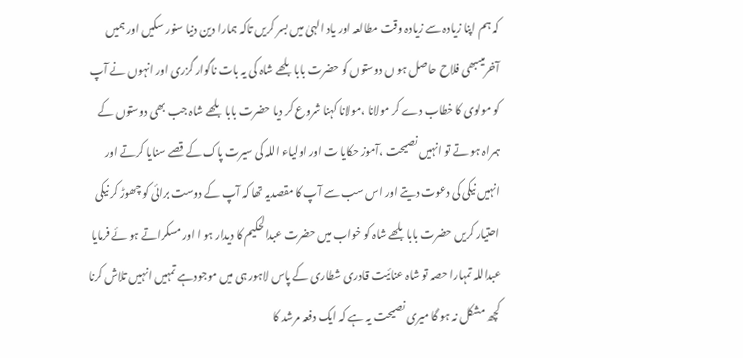کہ ہم اپنا زیادہ سے زیادہ وقت مطالعہ اور یاد الہیٰ میں بسر کریں تاکہ ہمارا دین دنیا سنور سکیں اور ہمیں آخرمیںبھی فلاح حاصل ہو ں دوستوں کو حضرت بابابلھے شاہ کی یہ بات ناگوار گزری اور انہوں نے آپ کو مولوی کا خطاب دے کر مولانا ،مولانا کہنا شروع کر دیا حضرت بابا بلھے شاہ جب بھی دوستوں کے ہمراہ ہو تے تو انہیں نصیحت ،آموز حکایا ت اور اولیاء اللہ کی سیرت پاک کے قصے سنایا کرتے اور انہیں نیکی کی دعوت دیتے اور اس سب سے آپ کا مقصدیہ تھا کہ آپ کے دوست برائی کو چھوڑ کر نیکی احتیار کریں حضرت بابابلھے شاہ کو خواب میں حضرت عبدالحکیم کا دیدار ہو ا اور مسکراتے ہو ئے فرمایا عبداللہ تمہارا حصہ تو شاہ عنائیت قادری شطاری کے پاس لاہور ہی میں موجودہے تمہیں انہیں تلاش کرنا کچھ مشکل نہ ہو گا میری نصیحت یہ ہے کہ ایک دفعہ مرشد کا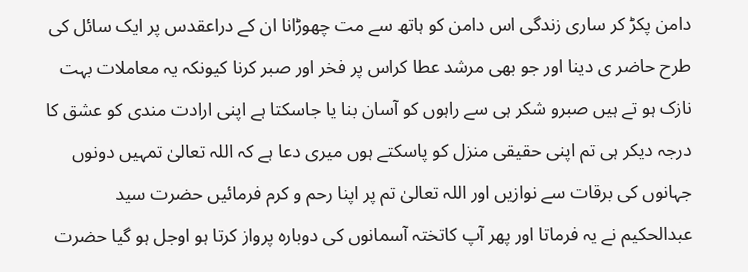دامن پکڑ کر ساری زندگی اس دامن کو ہاتھ سے مت چھوڑانا ان کے دراعقدس پر ایک سائل کی طرح حاضر ی دینا اور جو بھی مرشد عطا کراس پر فخر اور صبر کرنا کیونکہ یہ معاملات بہت نازک ہو تے ہیں صبرو شکر ہی سے راہوں کو آسان بنا یا جاسکتا ہے اپنی ارادت مندی کو عشق کا درجہ دیکر ہی تم اپنی حقیقی منزل کو پاسکتے ہوں میری دعا ہے کہ اللہ تعالیٰ تمہیں دونوں جہانوں کی برقات سے نوازیں اور اللہ تعالیٰ تم پر اپنا رحم و کرم فرمائیں حضرت سید عبدالحکیم نے یہ فرماتا اور پھر آپ کاتختہ آسمانوں کی دوبارہ پرواز کرتا ہو اوجل ہو گیا حضرت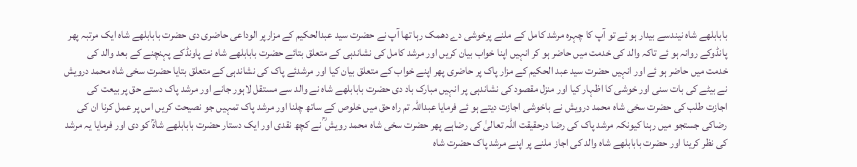بابابلھے شاہ نیندسے بیدار ہو ئے تو آپ کا چہرہ مرشد کامل کے ملنے پرخوشی دے دھمک رہا تھا آپ نے حضرت سید عبدالحکیم کے مزارپر الوداعی حاضری دی حضرت بابابلھے شاہ ایک مرتبہ پھر پانڈوکے روانہ ہو ئے تاکہ والد کی خدمت میں حاضر ہو کر انہیں اپنا خواب بیان کریں اور مرشد کامل کی نشاندہی کے متعلق بتائے حضرت بابابلھے شاہ نے پاونڈکے پہنچنے کے بعد والد کی خدمت میں حاضر ہو ئے اور انہیں حضرت سید عبد الحکیم کے مزار پاک پر حاضری پھر اپنے خواب کے متعلق بیان کیا اور مرشدئے پاک کی نشاندہی کے متعلق بتایا حضرت سخی شاہ محمد درویش نے بیٹے کی بات سنی اور خوشی کا اظہار کیا اور منزل مقصود کی نشاندہی پر انہیں مبارک باد دی حضرت بابابلھے شاہ نے والد سے مستقل لاہور جانے اور مرشد پاک دستے حق پر بیعت کی اجازت طلب کی حضرت سخی شاہ محمد درویش نے باخوشی اجازت دیتے ہو ئے فرمایا عبداللہ تم راہ حق میں خلوص کے ساتھ چلنا اور مرشد پاک تمہیں جو نصیحت کریں اس پر عمل کرنا ان کی رضاکی جستجو میں رہنا کیونکہ مرشد پاک کی رضا درحقیقت اللہ تعالیٰ کی رضاہے پھر حضرت سخی شاہ محمد رویش ؒ نے کچھ نقدی اور ایک دستار حضرت بابابلھے شاہؒ کو دی اور فرمایا یہ مرشد کی نظر کرینا اور حضرت بابابلھے شاہ والد کی اجاز ملنے پر اپنے مرشد پاک حضرت شاہ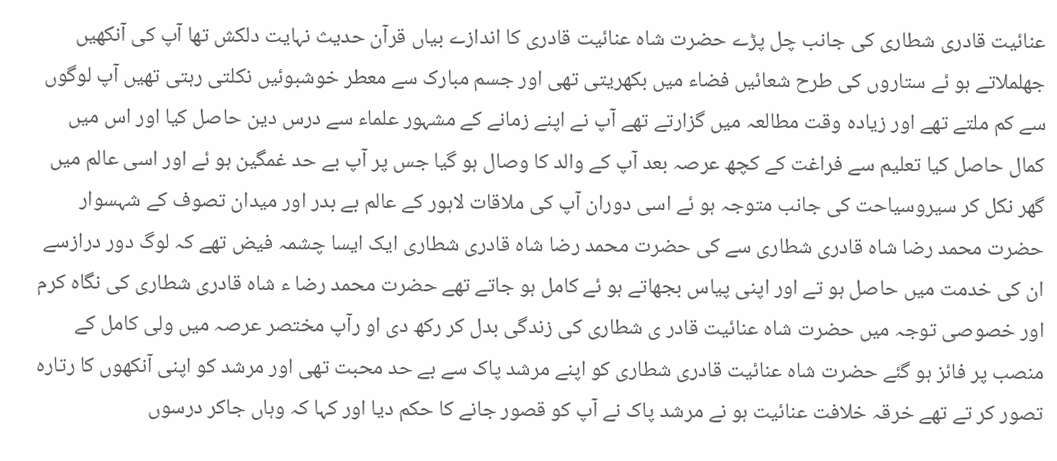عنائیت قادری شطاری کی جانب چل پڑے حضرت شاہ عنائیت قادری کا اندازے بیاں قرآن حدیث نہایت دلکش تھا آپ کی آنکھیں جھلملاتے ہو ئے ستاروں کی طرح شعائیں فضاء میں بکھریتی تھی اور جسم مبارک سے معطر خوشبوئیں نکلتی رہتی تھیں آپ لوگوں سے کم ملتے تھے اور زیادہ وقت مطالعہ میں گزارتے تھے آپ نے اپنے زمانے کے مشہور علماء سے درس دین حاصل کیا اور اس میں کمال حاصل کیا تعلیم سے فراغت کے کچھ عرصہ بعد آپ کے والد کا وصال ہو گیا جس پر آپ بے حد غمگین ہو ئے اور اسی عالم میں گھر نکل کر سیروسیاحت کی جانب متوجہ ہو ئے اسی دوران آپ کی ملاقات لاہور کے عالم بے بدر اور میدان تصوف کے شہسوار حضرت محمد رضا شاہ قادری شطاری سے کی حضرت محمد رضا شاہ قادری شطاری ایک ایسا چشمہ فیض تھے کہ لوگ دور درازسے ان کی خدمت میں حاصل ہو تے اور اپنی پیاس بجھاتے ہو ئے کامل ہو جاتے تھے حضرت محمد رضا ء شاہ قادری شطاری کی نگاہ کرم اور خصوصی توجہ میں حضرت شاہ عنائیت قادر ی شطاری کی زندگی بدل کر رکھ دی او رآپ مختصر عرصہ میں ولی کامل کے منصب پر فائز ہو گئے حضرت شاہ عنائیت قادری شطاری کو اپنے مرشد پاک سے بے حد محبت تھی اور مرشد کو اپنی آنکھوں کا رتارہ تصور کر تے تھے خرقہ خلافت عنائیت ہو نے مرشد پاک نے آپ کو قصور جانے کا حکم دیا اور کہا کہ وہاں جاکر درسوں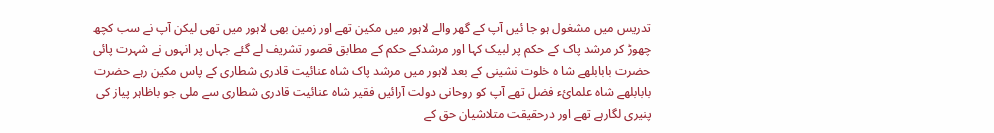تدریس میں مشغول ہو جا ئیں آپ کے گھر والے لاہور میں مکین تھے اور زمین بھی لاہور میں تھی لیکن آپ نے سب کچھ چھوڑ کر مرشد پاک کے حکم پر لبیک کہا اور مرشدکے حکم کے مطابق قصور تشریف لے گئے جہاں پر انہوں نے شہرت پائی حضرت بابابلھے شا ہ خلوت نشینی کے بعد لاہور میں مرشد پاک شاہ عنائیت قادری شطاری کے پاس مکین رہے حضرت بابابلھے شاہ علمائء فضل تھے آپ کو روحانی دولت آرائیں فقیر شاہ عنائیت قادری شطاری سے ملی جو باظاہر پیاز کی پنیری لگارہے تھے اور درحقیقت متلاشیان حق کے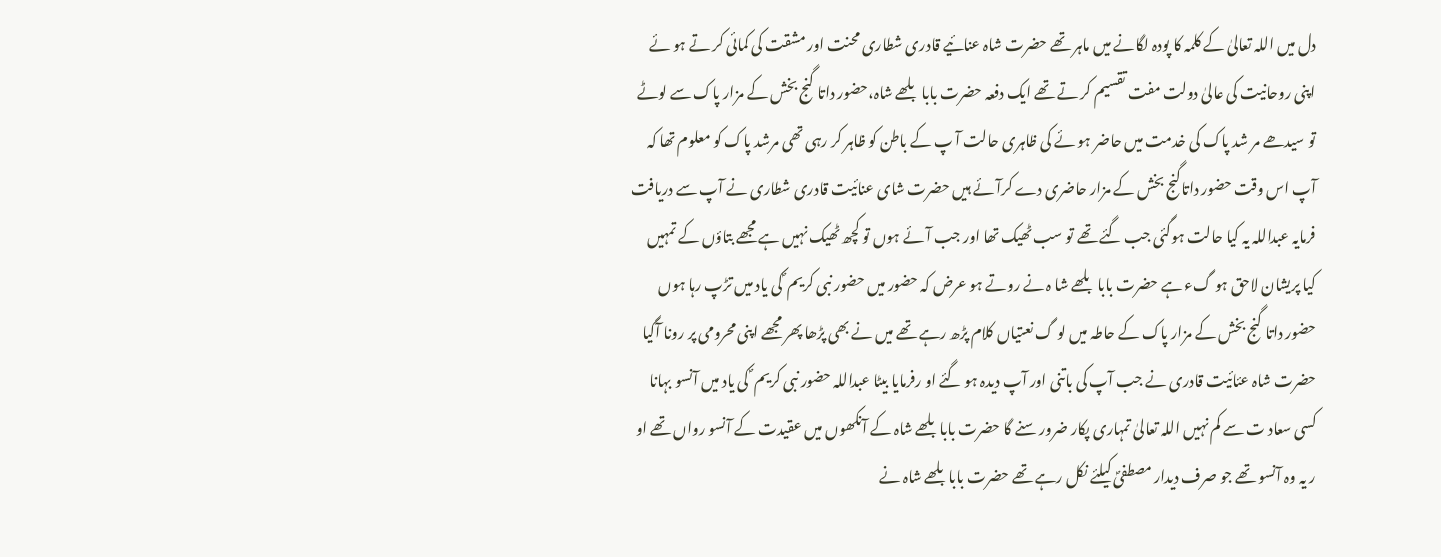دل میں اللہ تعالیٰ کے کلمہ کا پودہ لگانے میں ماہر تھے حضرت شاہ عنائیے قادری شطاری محنت اور مشقت کی کمائی کر تے ہو ئے اپنی روحانیت کی عالیٰ دولت مفت تقسیم کر تے تھے ایک دفعہ حضرت بابا بلھے شاہ،حضور داتا گنج بخش کے مزار پاک سے لوٹے تو سیدھے مر شد پاک کی خدمت میں حاضر ہو ئے کی ظاہری حالت آ پ کے باطن کو ظاہر کر رہی تھی مرشد پاک کو معلوم تھا کہ آپ اس وقت حضور داتاگنج بخش کے مزار حاضری دے کرآئے ہیں حضرت شای عنائیت قادری شطاری نے آپ سے دریافت فرمایہ عبداللہ یہ کیا حالت ہوگئی جب گئے تھے تو سب ٹھیک تھا اور جب آئے ہوں تو کچھ ٹھیک نہیں ہے مجھے بتاؤں کے تمہیں کیا پریشان لاحق ہو گء ہے حضرت بابا بلھے شا ہ نے روتے ہو عرض کہ حضور میں حضور نبی کریم ؐ کی یاد میں تڑپ رہا ہوں حضور داتا گنج بخش کے مزار پاک کے حاطہ میں لو گ نعتیاں کلام پڑھ رہے تھے میں نے بھی پڑھا پھر مجھے اپنی محرومی پر رونا آگیا حضرت شاہ عئائیت قادری نے جب آپ کی باتنی اور آپ دیدہ ہو گئے او رفرمایا بیٹا عبداللہ حضور نبی کریم ؐ کی یاد میں آنسو بہانا کسی سعاد ت سے کم نہیں اللہ تعالیٰ تمہاری پکار ضرور سنے گا حضرت بابابلھے شاہ کے آنکھوں میں عقیدت کے آنسو رواں تھے او ر یہ وہ آنسو تھے جو صرف دیدار مصطفیؐ کیلئے نکل رہے تھے حضرت بابابلھے شاہ نے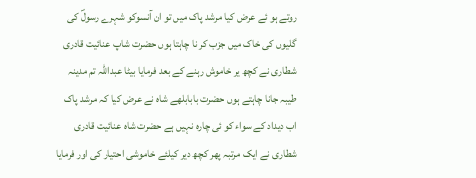روتے ہو ئے عرض کیا مرشد پاک میں تو ان آنسوکو شہرے رسولؐ کی گلیوں کی خاک میں جزب کر نا چاہتا ہوں حضرت شاپ عنائیت قادری شطاری نے کچھ یر خاموش رہنے کے بعد فرمایا بیٹا عبداللہ تم مدینہ طیبہ جانا چاہتے ہوں حضرت بابابلھے شاہ نے عرض کیا کہ مرشد پاک اب دیداد کے سواء کو ئی چارہ نہیں ہے حضرت شاہ عنائیت قادری شطاری نے ایک مرتبہ پھر کچھ دیر کیلئے خاموشی احتیار کی اور فرمایا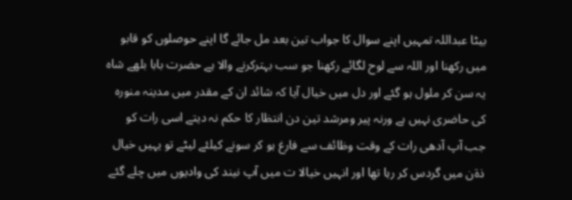بیٹا عبداللہ تمہیں اپنے سوال کا جواب تین بعد مل جائے گا اپنے حوصلوں کو قابو میں رکھنا اور اللہ سے لوح لگائے رکھنا جو سب بہترکرنے والا ہے حضرت بابا بلھے شاہ یہ سن کر ملول ہو گئے اور دل میں خیال آیا کہ شائد ان کے مقدر میں مدینہ منورہ کی حاضری نہیں ہے ورنہ پیر ومرشد تین دن انتظار کا حکم نہ دیتے اسی رات کو جب آپ آدھی رات کے وقت وظائف سے فارغ ہو کر سونے کیلئے لیٹے تو یہیں خیال ذۃن میں گردس کر رہا تھا اور انہیں خیالا ت میں آپ نیند کی وادیوں میں چلے گئے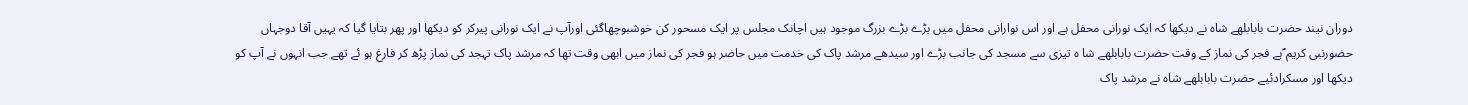دوران نیند حضرت بابابلھے شاہ نے دیکھا کہ ایک نورانی محفل ہے اور اس نوارانی محفل میں بڑے بڑے بزرگ موجود ہیں اچانک مجلس پر ایک مسحور کن خوشبوچھاگئی اورآپ نے ایک نورانی پیرکر کو دیکھا اور پھر بتایا گیا کہ یہیں آقا دوجہاں حضورنبی کریم ؐہے فجر کی نماز کے وقت حضرت بابابلھے شا ہ تیزی سے مسجد کی جانب بڑے اور سیدھے مرشد پاک کی خدمت میں حاضر ہو فجر کی نماز میں ابھی وقت تھا کہ مرشد پاک تہجد کی نماز پڑھ کر فارغ ہو ئے تھے جب انہوں نے آپ کو دیکھا اور مسکرادئیے حضرت بابابلھے شاہ نے مرشد پاک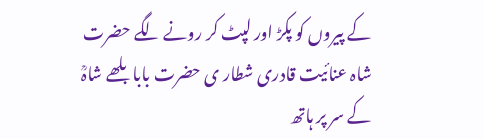کے پیروں کو پکڑ اور لپٹ کر رونے لگے حضرت شاہ عنائیت قادری شطار ی حضرت بابابلھے شاہؒ کے سر پر ہاتھ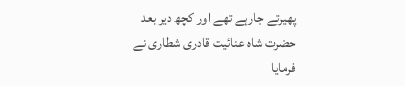پھیرتے جارہے تھے اور کچھ دیر بعد حضرت شاہ عنائیت قادری شطاری نے فرمایا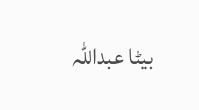بیٹا عبداللہ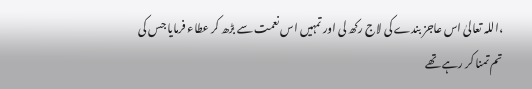،اللہ تعالیٰ اس عاجز بندے کی لاج رکھ لی اور تمہیں اس نعمت سے بڑھ کر عطاء فرمایا جس کی تم تمنا کر رہے تھے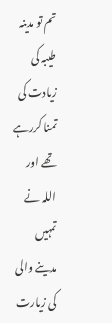تم تو مدینہ طیبہ کی زیادت کی تمنا کررہے تھے اور اللہ نے تمہیں مدینے والی کی زیارت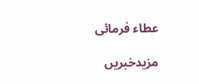عطاء فرمائی

مزیدخبریں